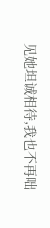见她坦诚相待,我也不再咄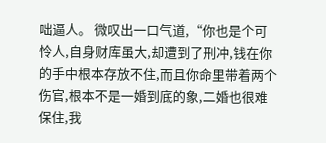咄逼人。 微叹出一口气道,“你也是个可怜人,自身财库虽大,却遭到了刑冲,钱在你的手中根本存放不住,而且你命里带着两个伤官,根本不是一婚到底的象,二婚也很难保住,我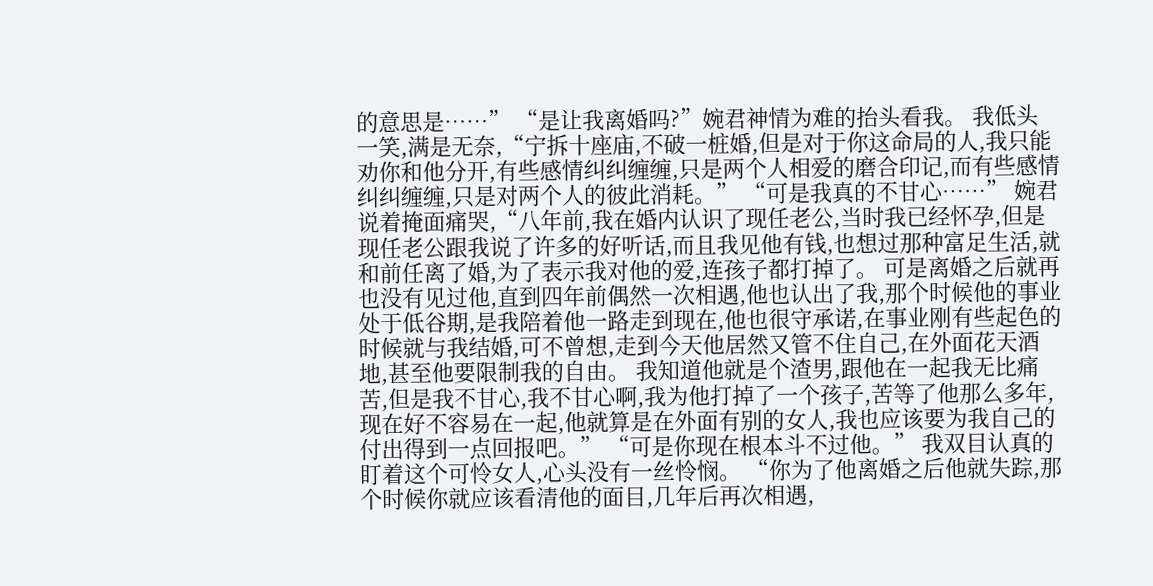的意思是……” “是让我离婚吗?”婉君神情为难的抬头看我。 我低头一笑,满是无奈,“宁拆十座庙,不破一桩婚,但是对于你这命局的人,我只能劝你和他分开,有些感情纠纠缠缠,只是两个人相爱的磨合印记,而有些感情纠纠缠缠,只是对两个人的彼此消耗。” “可是我真的不甘心……” 婉君说着掩面痛哭,“八年前,我在婚内认识了现任老公,当时我已经怀孕,但是现任老公跟我说了许多的好听话,而且我见他有钱,也想过那种富足生活,就和前任离了婚,为了表示我对他的爱,连孩子都打掉了。 可是离婚之后就再也没有见过他,直到四年前偶然一次相遇,他也认出了我,那个时候他的事业处于低谷期,是我陪着他一路走到现在,他也很守承诺,在事业刚有些起色的时候就与我结婚,可不曾想,走到今天他居然又管不住自己,在外面花天酒地,甚至他要限制我的自由。 我知道他就是个渣男,跟他在一起我无比痛苦,但是我不甘心,我不甘心啊,我为他打掉了一个孩子,苦等了他那么多年,现在好不容易在一起,他就算是在外面有别的女人,我也应该要为我自己的付出得到一点回报吧。” “可是你现在根本斗不过他。” 我双目认真的盯着这个可怜女人,心头没有一丝怜悯。 “你为了他离婚之后他就失踪,那个时候你就应该看清他的面目,几年后再次相遇,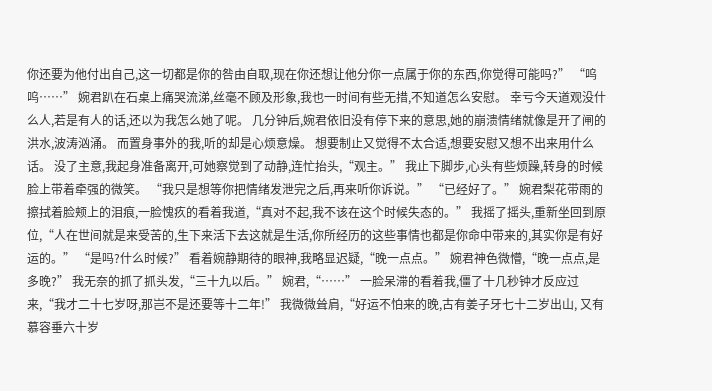你还要为他付出自己,这一切都是你的咎由自取,现在你还想让他分你一点属于你的东西,你觉得可能吗?” “呜呜……” 婉君趴在石桌上痛哭流涕,丝毫不顾及形象,我也一时间有些无措,不知道怎么安慰。 幸亏今天道观没什么人,若是有人的话,还以为我怎么她了呢。 几分钟后,婉君依旧没有停下来的意思,她的崩溃情绪就像是开了闸的洪水,波涛汹涌。 而置身事外的我,听的却是心烦意燥。 想要制止又觉得不太合适,想要安慰又想不出来用什么话。 没了主意,我起身准备离开,可她察觉到了动静,连忙抬头,“观主。” 我止下脚步,心头有些烦躁,转身的时候脸上带着牵强的微笑。 “我只是想等你把情绪发泄完之后,再来听你诉说。” “已经好了。” 婉君梨花带雨的擦拭着脸颊上的泪痕,一脸愧疚的看着我道,“真对不起,我不该在这个时候失态的。” 我摇了摇头,重新坐回到原位,“人在世间就是来受苦的,生下来活下去这就是生活,你所经历的这些事情也都是你命中带来的,其实你是有好运的。” “是吗?什么时候?” 看着婉静期待的眼神,我略显迟疑,“晚一点点。” 婉君神色微懵,“晚一点点,是多晚?” 我无奈的抓了抓头发,“三十九以后。” 婉君,“……” 一脸呆滞的看着我,僵了十几秒钟才反应过来,“我才二十七岁呀,那岂不是还要等十二年!” 我微微耸肩,“好运不怕来的晚,古有姜子牙七十二岁出山, 又有慕容垂六十岁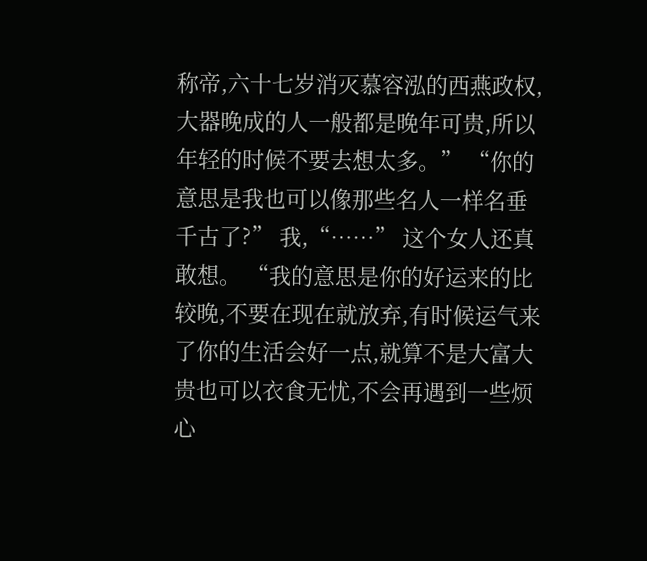称帝,六十七岁消灭慕容泓的西燕政权,大器晚成的人一般都是晚年可贵,所以年轻的时候不要去想太多。” “你的意思是我也可以像那些名人一样名垂千古了?” 我,“……” 这个女人还真敢想。 “我的意思是你的好运来的比较晚,不要在现在就放弃,有时候运气来了你的生活会好一点,就算不是大富大贵也可以衣食无忧,不会再遇到一些烦心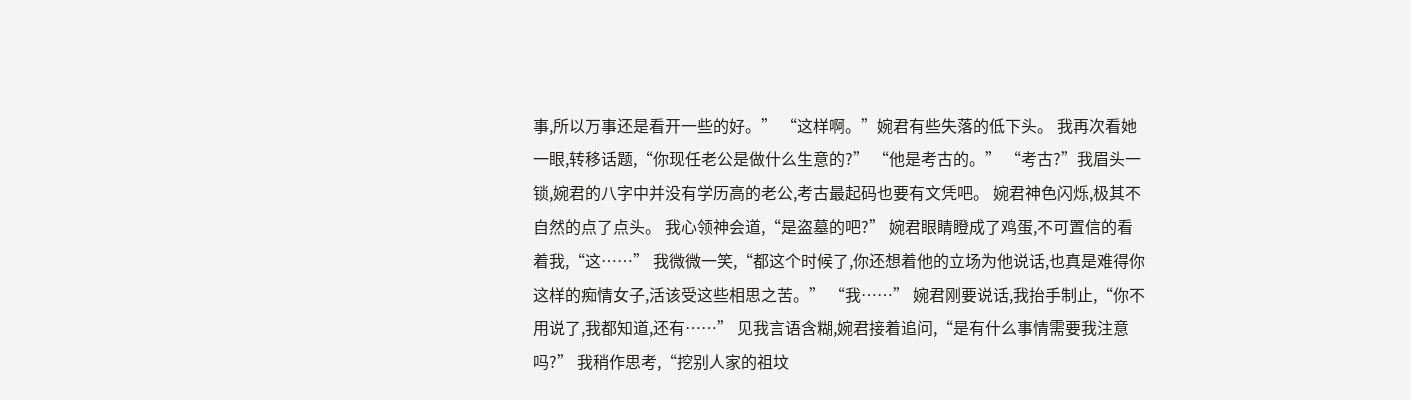事,所以万事还是看开一些的好。” “这样啊。”婉君有些失落的低下头。 我再次看她一眼,转移话题,“你现任老公是做什么生意的?” “他是考古的。” “考古?”我眉头一锁,婉君的八字中并没有学历高的老公,考古最起码也要有文凭吧。 婉君神色闪烁,极其不自然的点了点头。 我心领神会道,“是盗墓的吧?” 婉君眼睛瞪成了鸡蛋,不可置信的看着我,“这……” 我微微一笑,“都这个时候了,你还想着他的立场为他说话,也真是难得你这样的痴情女子,活该受这些相思之苦。” “我……” 婉君刚要说话,我抬手制止,“你不用说了,我都知道,还有……” 见我言语含糊,婉君接着追问,“是有什么事情需要我注意吗?” 我稍作思考,“挖别人家的祖坟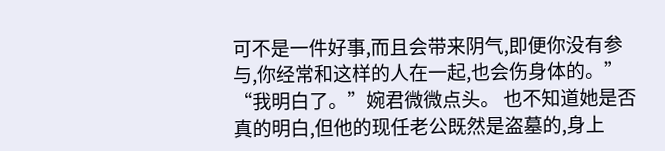可不是一件好事,而且会带来阴气,即便你没有参与,你经常和这样的人在一起,也会伤身体的。” “我明白了。”婉君微微点头。 也不知道她是否真的明白,但他的现任老公既然是盗墓的,身上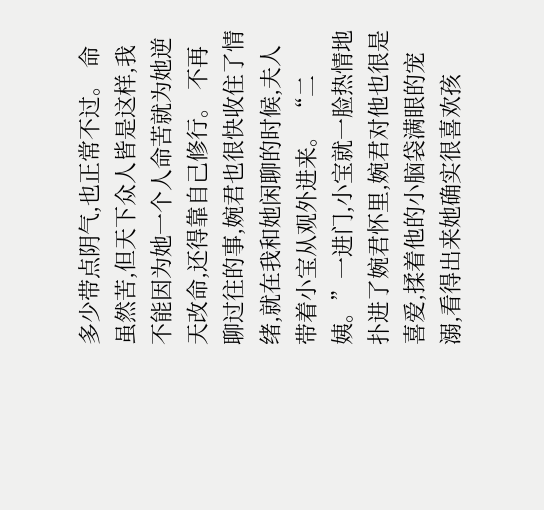多少带点阴气,也正常不过。 命虽然苦,但天下众人皆是这样,我不能因为她一个人命苦就为她逆天改命,还得靠自己修行。 不再聊过往的事,婉君也很快收住了情绪,就在我和她闲聊的时候,夫人带着小宝从观外进来。 “二姨。”一进门,小宝就一脸热情地扑进了婉君怀里,婉君对他也很是喜爱,揉着他的小脑袋满眼的宠溺,看得出来她确实很喜欢孩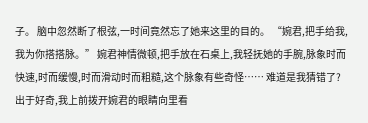子。 脑中忽然断了根弦,一时间竟然忘了她来这里的目的。 “婉君,把手给我,我为你搭搭脉。” 婉君神情微顿,把手放在石桌上,我轻抚她的手腕,脉象时而快速,时而缓慢,时而滑动时而粗糙,这个脉象有些奇怪…… 难道是我猜错了? 出于好奇,我上前拨开婉君的眼睛向里看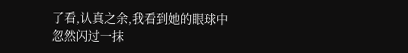了看,认真之余,我看到她的眼球中忽然闪过一抹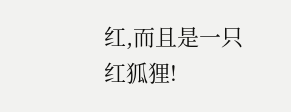红,而且是一只红狐狸!